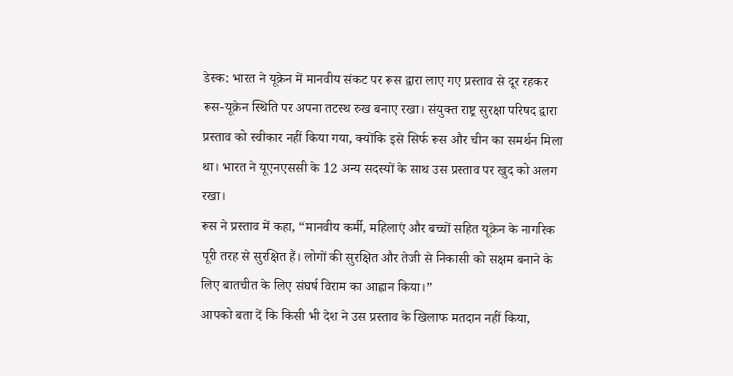डेस्क: भारत ने यूक्रेन में मानवीय संकट पर रूस द्वारा लाए गए प्रस्ताव से दूर रहकर रूस-यूक्रेन स्थिति पर अपना तटस्थ रुख बनाए रखा। संयुक्त राष्ट्र सुरक्षा परिषद द्वारा प्रस्ताव को स्वीकार नहीं किया गया, क्योंकि इसे सिर्फ रूस और चीन का समर्थन मिला था। भारत ने यूएनएससी के 12 अन्य सदस्यों के साथ उस प्रस्ताव पर खुद को अलग रखा।
रूस ने प्रस्ताव में कहा, “मानवीय कर्मी, महिलाएं और बच्चों सहित यूक्रेन के नागरिक पूरी तरह से सुरक्षित हैं। लोगों की सुरक्षित और तेजी से निकासी को सक्षम बनाने के लिए बातचीत के लिए संघर्ष विराम का आह्वान किया।”
आपको बता दें कि किसी भी देश ने उस प्रस्ताव के खिलाफ मतदान नहीं किया,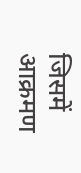जिसमें आक्रमण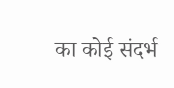का कोई संदर्भ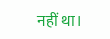नहीं था।